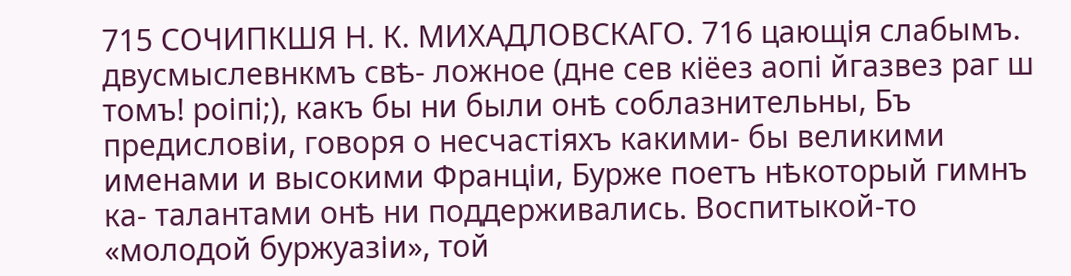715 СОЧИПКШЯ Н. К. МИХАДЛОВСКАГО. 716 цающія слабымъ. двусмыслевнкмъ свѣ- ложное (дне сев кіёез аопі йгазвез раг ш томъ! роіпі;), какъ бы ни были онѣ соблазнительны, Бъ предисловіи, говоря о несчастіяхъ какими- бы великими именами и высокими Франціи, Бурже поетъ нѣкоторый гимнъ ка- талантами онѣ ни поддерживались. Воспитыкой-то «молодой буржуазіи», той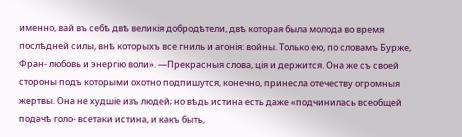именно, вай въ себѣ двѣ великія добродѣтели, двѣ которая была молода во время послѣдней силы, внѣ которыхъ все гниль и агонія: войны. Только ею, по словамъ Бурже, Фран- любовь и энергію воли». —Прекрасныя слова, ція и держится. Она же съ своей стороны подъ которыми охотно подпишутся, конечно, принесла отечеству огромныя жертвы. Она не худшіе изъ людей; но вѣдь истина есть даже «подчинилась всеобщей подачѣ голо- всетаки истина, и какъ быть,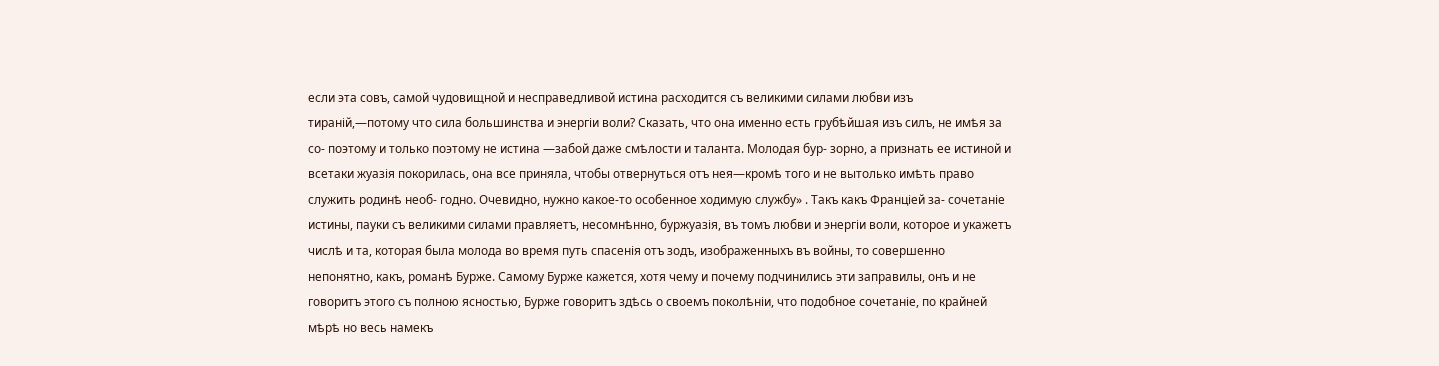если эта совъ, самой чудовищной и несправедливой истина расходится съ великими силами любви изъ тираній,—потому что сила большинства и энергіи воли? Сказать, что она именно есть грубѣйшая изъ силъ, не имѣя за со- поэтому и только поэтому не истина —забой даже смѣлости и таланта. Молодая бур- зорно, а признать ее истиной и всетаки жуазія покорилась, она все приняла, чтобы отвернуться отъ нея—кромѣ того и не вытолько имѣть право служить родинѣ необ- годно. Очевидно, нужно какое-то особенное ходимую службу» . Такъ какъ Франціей за- сочетаніе истины, пауки съ великими силами правляетъ, несомнѣнно, буржуазія, въ томъ любви и энергіи воли, которое и укажетъ числѣ и та, которая была молода во время путь спасенія отъ зодъ, изображенныхъ въ войны, то совершенно непонятно, какъ, романѣ Бурже. Самому Бурже кажется, хотя чему и почему подчинились эти заправилы, онъ и не говоритъ этого съ полною ясностью, Бурже говоритъ здѣсь о своемъ поколѣніи, что подобное сочетаніе, по крайней мѣрѣ но весь намекъ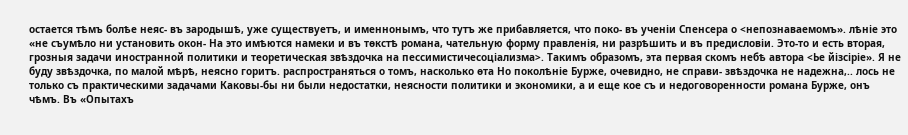остается тѣмъ болѣе неяс- въ зародышѣ, уже существуетъ, и именнонымъ, что тутъ же прибавляется, что поко- въ ученіи Спенсера о <непознаваемомъ». лѣніе это «не съумѣло ни установить окон- На это имѣются намеки и въ тѳкстѣ романа, чательную форму правленія, ни разрѣшить и въ предисловіи. Это-то и есть вторая, грозныя задачи иностранной политики и теоретическая звѣздочка на пессимистичесоціализма>. Такимъ образомъ, эта первая скомъ небѣ автора <Ье йізсіріе». Я не буду звѣздочка, по малой мѣрѣ, неясно горитъ. распространяться о томъ, насколько ѳта Но поколѣніе Бурже, очевидно, не справи- звѣздочка не надежна,.. лось не только съ практическими задачами Каковы-бы ни были недостатки, неясности политики и экономики, а и еще кое съ и недоговоренности романа Бурже, онъ чѣмъ. Въ «Опытахъ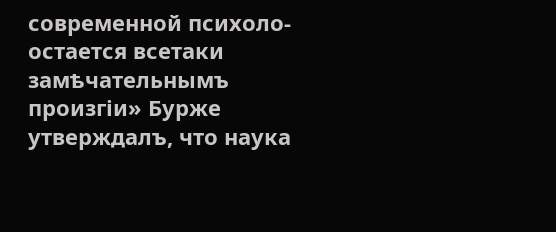современной психоло- остается всетаки замѣчательнымъ произгіи» Бурже утверждалъ, что наука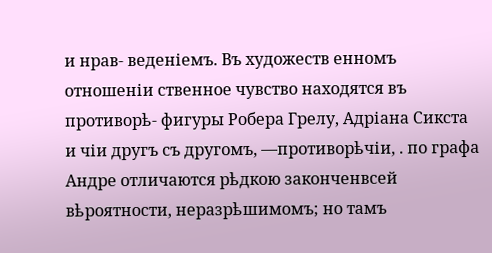и нрав- веденіемъ. Въ художеств енномъ отношеніи ственное чувство находятся въ противорѣ- фигуры Робера Грелу, Адріана Сикста и чіи другъ съ другомъ, —противорѣчіи, . по графа Андре отличаются рѣдкою законченвсей вѣроятности, неразрѣшимомъ; но тамъ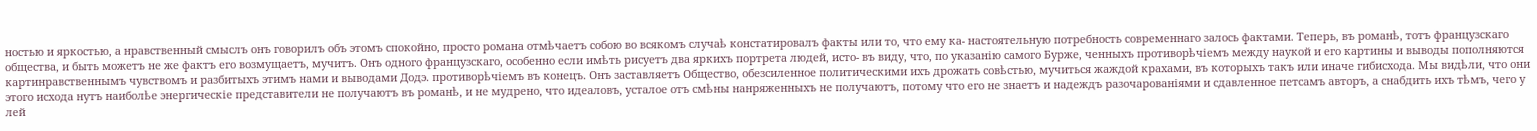ностью и яркостью, а нравственный смыслъ онъ говорилъ объ этомъ спокойно, просто романа отмѣчаетъ собою во всякомъ случаѣ констатировалъ факты или то, что ему ка- настоятельную потребность современнаго залось фактами. Теперь, въ романѣ, тотъ французскаго общества, и быть можетъ не же фактъ его возмущаетъ, мучитъ. Онъ одного французскаго, особенно если имѣть рисуетъ два яркихъ портрета людей, исто- въ виду, что, по указанію самого Бурже, ченныхъ противорѣчіемъ между наукой и его картины и выводы пополняются картинравственнымъ чувствомъ и разбитыхъ этимъ нами и выводами Додэ. противорѣчіемъ въ конецъ. Онъ заставляетъ Общество, обезсиленное политическими ихъ дрожать совѣстью, мучиться жаждой крахами, въ которыхъ такъ или иначе гибисхода. Мы видѣли, что они этого исхода нутъ наиболѣе энергическіе представители не получаютъ въ романѣ, и не мудрено, что идеаловъ, усталое отъ смѣны нанряженныхъ не получаютъ, потому что его не знаетъ и надеждъ разочарованіями и сдавленное петсамъ авторъ, а снабдить ихъ тѣмъ, чего у лей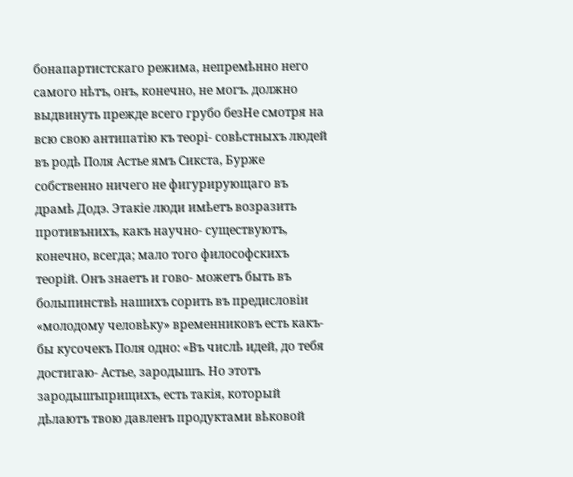бонапартистскаго режима, непремѣнно него самого нѣтъ, онъ, конечно, не могъ. должно выдвинуть прежде всего грубо безНе смотря на всю свою антипатію къ теорі- совѣстныхъ людей въ родѣ Поля Астье ямъ Сикста, Бурже собственно ничего не фигурирующаго въ драмѣ Додэ. Этакіе люди имѣетъ возразить противънихъ, какъ научно- существуютъ, конечно, всегда; мало того философскихъ теорій. Онъ знаетъ и гово- можетъ быть въ болыпинствѣ нашихъ сорить въ предисловіи «молодому человѣку» временниковъ есть какъ-бы кусочекъ Поля одно: «Въ числѣ идей, до тебя достигаю- Астье, зародышъ. Но этотъ зародышъприщихъ, есть такія, который дѣлаютъ твою давленъ продуктами вѣковой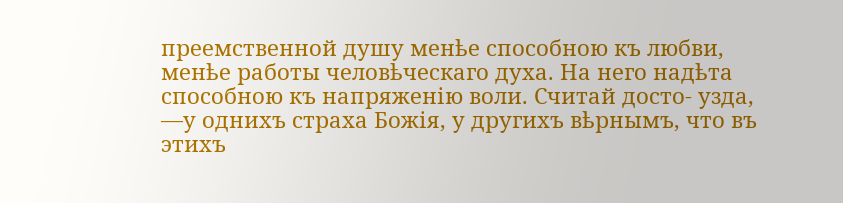преемственной душу менѣе способною къ любви, менѣе работы человѣческаго духа. На него надѣта способною къ напряженію воли. Считай досто- узда, —у однихъ страха Божія, у другихъ вѣрнымъ, что въ этихъ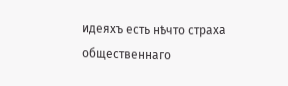идеяхъ есть нѣчто страха общественнаго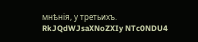мнѣнія, у третьихъ.
RkJQdWJsaXNoZXIy NTc0NDU4